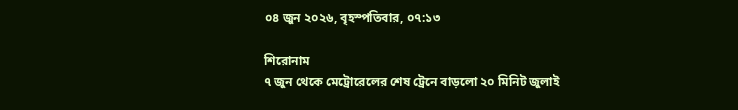০৪ জুন ২০২৬, বৃহস্পতিবার, ০৭:১৩

শিরোনাম
৭ জুন থেকে মেট্রোরেলের শেষ ট্রেনে বাড়লো ২০ মিনিট জুলাই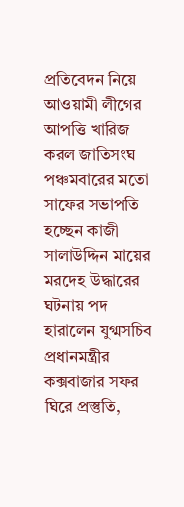প্রতিবেদন নিয়ে আওয়ামী লীগের আপত্তি খারিজ করল জাতিসংঘ পঞ্চমবারের মতো সাফের সভাপতি হচ্ছেন কাজী সালাউদ্দিন মায়ের মরদেহ উদ্ধারের ঘটনায় পদ হারালেন যুগ্মসচিব প্রধানমন্ত্রীর কক্সবাজার সফর ঘিরে প্রস্তুতি,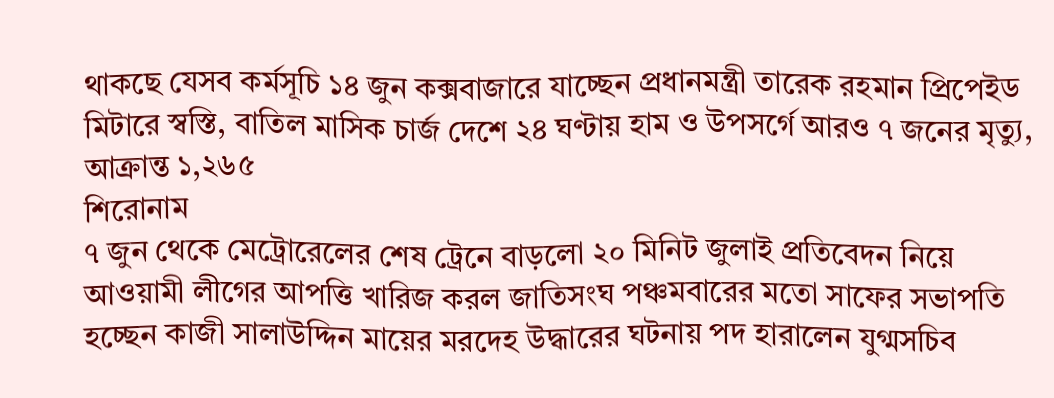থাকছে যেসব কর্মসূচি ১৪ জুন কক্সবাজারে যাচ্ছেন প্রধানমন্ত্রী তারেক রহমান প্রিপেইড মিটারে স্বস্তি, বাতিল মাসিক চার্জ দেশে ২৪ ঘণ্টায় হাম ও উপসর্গে আরও ৭ জনের মৃত্যু, আক্রান্ত ১,২৬৫
শিরোনাম
৭ জুন থেকে মেট্রোরেলের শেষ ট্রেনে বাড়লো ২০ মিনিট জুলাই প্রতিবেদন নিয়ে আওয়ামী লীগের আপত্তি খারিজ করল জাতিসংঘ পঞ্চমবারের মতো সাফের সভাপতি হচ্ছেন কাজী সালাউদ্দিন মায়ের মরদেহ উদ্ধারের ঘটনায় পদ হারালেন যুগ্মসচিব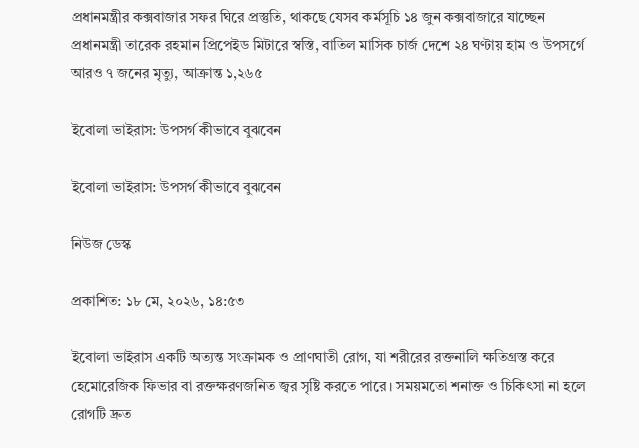প্রধানমন্ত্রীর কক্সবাজার সফর ঘিরে প্রস্তুতি, থাকছে যেসব কর্মসূচি ১৪ জুন কক্সবাজারে যাচ্ছেন প্রধানমন্ত্রী তারেক রহমান প্রিপেইড মিটারে স্বস্তি, বাতিল মাসিক চার্জ দেশে ২৪ ঘণ্টায় হাম ও উপসর্গে আরও ৭ জনের মৃত্যু, আক্রান্ত ১,২৬৫

ইবোলা ভাইরাস: উপসর্গ কীভাবে বুঝবেন

ইবোলা ভাইরাস: উপসর্গ কীভাবে বুঝবেন

নিউজ ডেস্ক

প্রকাশিত: ১৮ মে, ২০২৬, ১৪:৫৩

ইবোলা ভাইরাস একটি অত্যন্ত সংক্রামক ও প্রাণঘাতী রোগ, যা শরীরের রক্তনালি ক্ষতিগ্রস্ত করে হেমোরেজিক ফিভার বা রক্তক্ষরণজনিত জ্বর সৃষ্টি করতে পারে। সময়মতো শনাক্ত ও চিকিৎসা না হলে রোগটি দ্রুত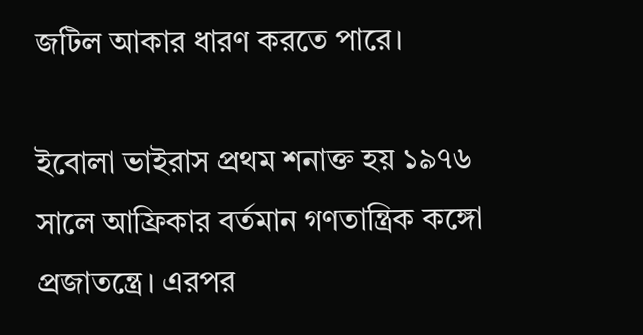জটিল আকার ধারণ করতে পারে।

ইবোলা ভাইরাস প্রথম শনাক্ত হয় ১৯৭৬ সালে আফ্রিকার বর্তমান গণতান্ত্রিক কঙ্গো প্রজাতন্ত্রে। এরপর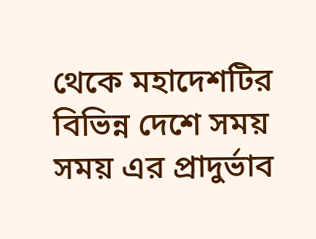থেকে মহাদেশটির বিভিন্ন দেশে সময় সময় এর প্রাদুর্ভাব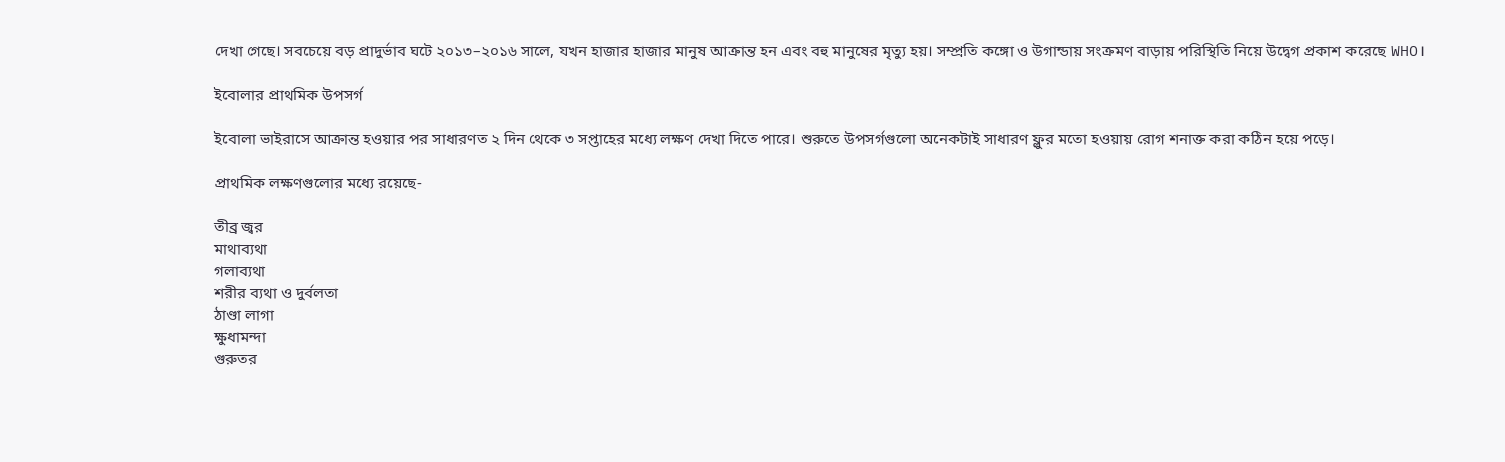দেখা গেছে। সবচেয়ে বড় প্রাদুর্ভাব ঘটে ২০১৩–২০১৬ সালে, যখন হাজার হাজার মানুষ আক্রান্ত হন এবং বহু মানুষের মৃত্যু হয়। সম্প্রতি কঙ্গো ও উগান্ডায় সংক্রমণ বাড়ায় পরিস্থিতি নিয়ে উদ্বেগ প্রকাশ করেছে WHO।

ইবোলার প্রাথমিক উপসর্গ

ইবোলা ভাইরাসে আক্রান্ত হওয়ার পর সাধারণত ২ দিন থেকে ৩ সপ্তাহের মধ্যে লক্ষণ দেখা দিতে পারে। শুরুতে উপসর্গগুলো অনেকটাই সাধারণ ফ্লুর মতো হওয়ায় রোগ শনাক্ত করা কঠিন হয়ে পড়ে।

প্রাথমিক লক্ষণগুলোর মধ্যে রয়েছে-

তীব্র জ্বর
মাথাব্যথা
গলাব্যথা
শরীর ব্যথা ও দুর্বলতা
ঠাণ্ডা লাগা
ক্ষুধামন্দা
গুরুতর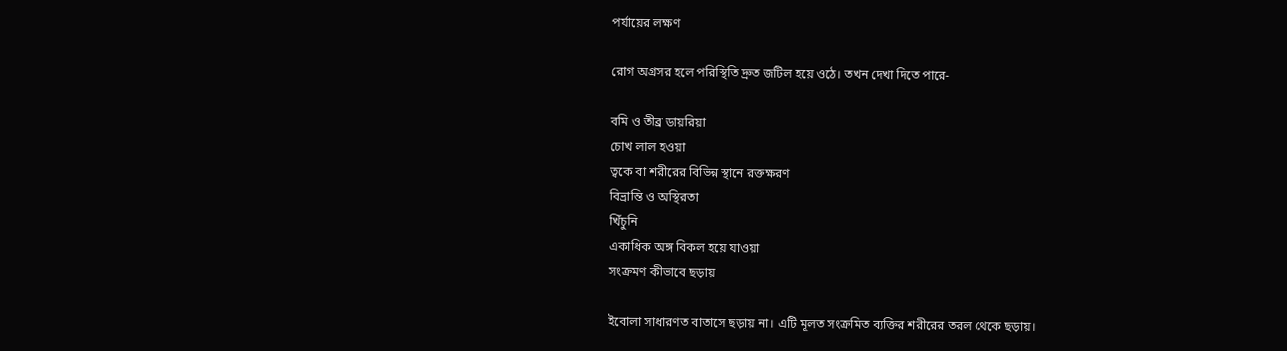পর্যায়ের লক্ষণ

রোগ অগ্রসর হলে পরিস্থিতি দ্রুত জটিল হয়ে ওঠে। তখন দেখা দিতে পারে-

বমি ও তীব্র ডায়রিয়া
চোখ লাল হওয়া
ত্বকে বা শরীরের বিভিন্ন স্থানে রক্তক্ষরণ
বিভ্রান্তি ও অস্থিরতা
খিঁচুনি
একাধিক অঙ্গ বিকল হয়ে যাওয়া
সংক্রমণ কীভাবে ছড়ায়

ইবোলা সাধারণত বাতাসে ছড়ায় না। এটি মূলত সংক্রমিত ব্যক্তির শরীরের তরল থেকে ছড়ায়।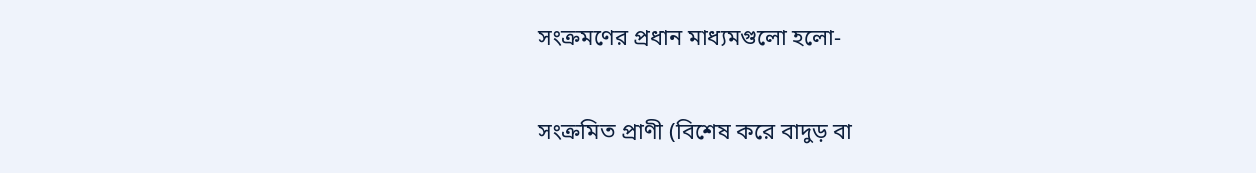সংক্রমণের প্রধান মাধ্যমগুলো হলো-

সংক্রমিত প্রাণী (বিশেষ করে বাদুড় বা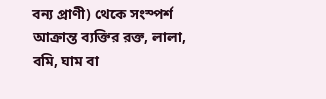বন্য প্রাণী) থেকে সংস্পর্শ
আক্রান্ত ব্যক্তির রক্ত, লালা, বমি, ঘাম বা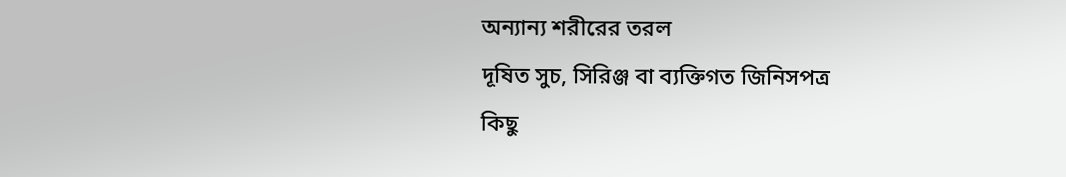অন্যান্য শরীরের তরল
দূষিত সুচ, সিরিঞ্জ বা ব্যক্তিগত জিনিসপত্র
কিছু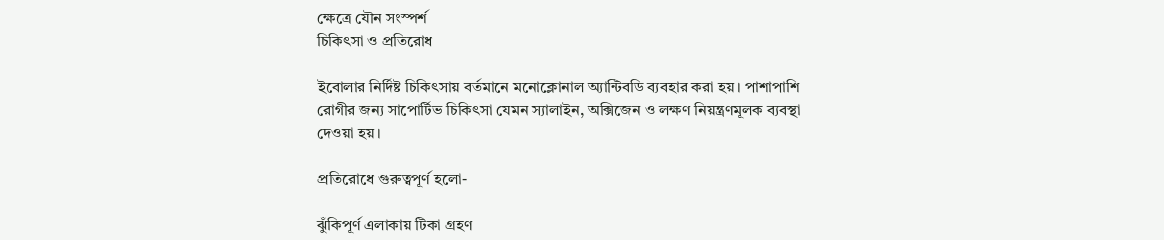ক্ষেত্রে যৌন সংস্পর্শ
চিকিৎসা ও প্রতিরোধ

ইবোলার নির্দিষ্ট চিকিৎসায় বর্তমানে মনোক্লোনাল অ্যান্টিবডি ব্যবহার করা হয়। পাশাপাশি রোগীর জন্য সাপোর্টিভ চিকিৎসা যেমন স্যালাইন, অক্সিজেন ও লক্ষণ নিয়ন্ত্রণমূলক ব্যবস্থা দেওয়া হয়।

প্রতিরোধে গুরুত্বপূর্ণ হলো-

ঝুঁকিপূর্ণ এলাকায় টিকা গ্রহণ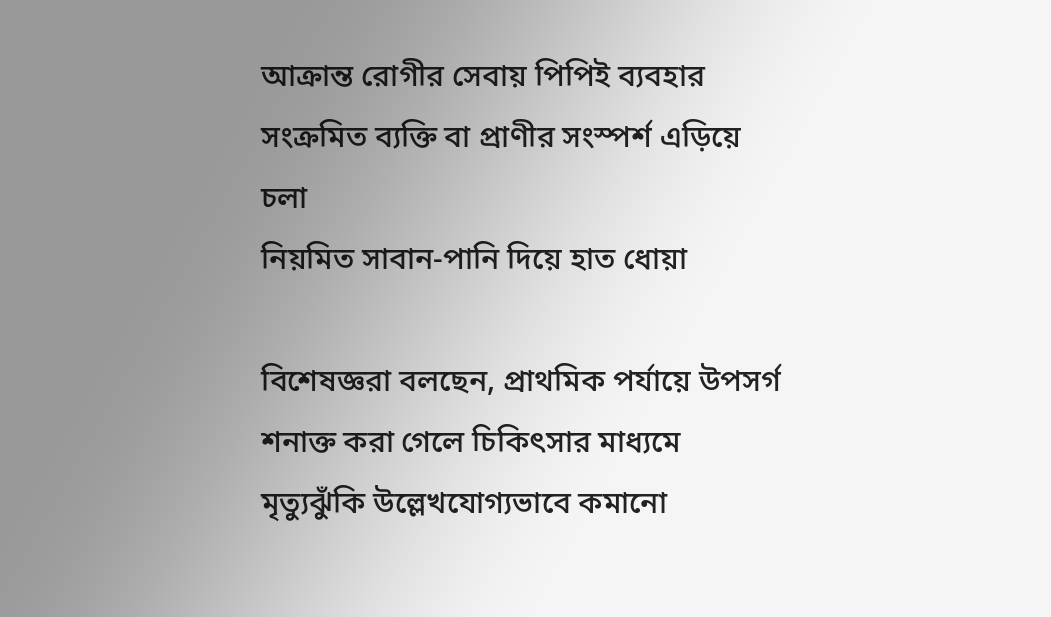আক্রান্ত রোগীর সেবায় পিপিই ব্যবহার
সংক্রমিত ব্যক্তি বা প্রাণীর সংস্পর্শ এড়িয়ে চলা
নিয়মিত সাবান-পানি দিয়ে হাত ধোয়া

বিশেষজ্ঞরা বলছেন, প্রাথমিক পর্যায়ে উপসর্গ শনাক্ত করা গেলে চিকিৎসার মাধ্যমে মৃত্যুঝুঁকি উল্লেখযোগ্যভাবে কমানো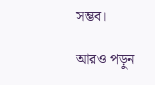সম্ভব।

আরও পড়ুন